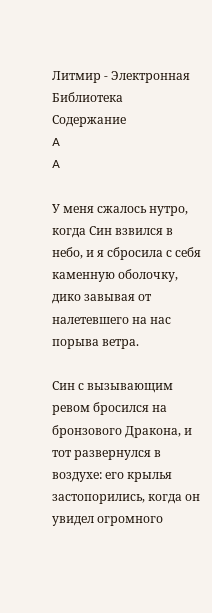Литмир - Электронная Библиотека
Содержание
A
A

У меня сжалось нутро, когда Син взвился в небо, и я сбросила с себя каменную оболочку, дико завывая от налетевшего на нас порыва ветра.

Син с вызывающим ревом бросился на бронзового Дракона, и тот развернулся в воздухе: его крылья застопорились, когда он увидел огромного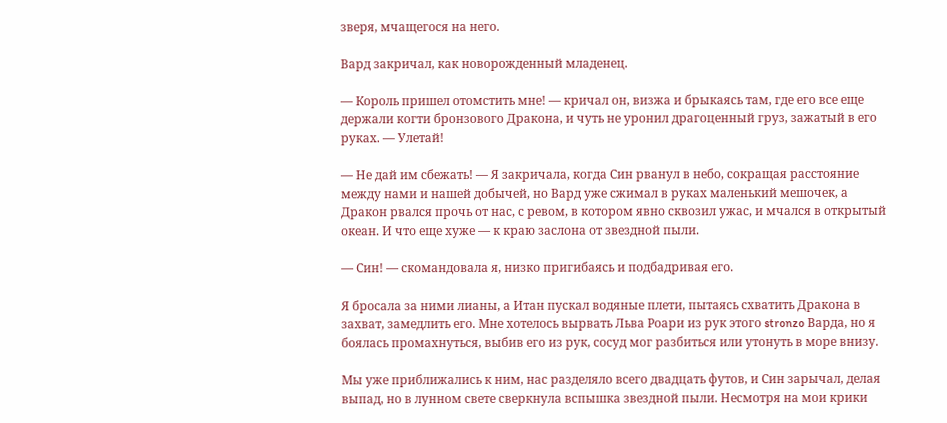зверя, мчащегося на него.

Вард закричал, как новорожденный младенец.

— Король пришел отомстить мне! — кричал он, визжа и брыкаясь там, где его все еще держали когти бронзового Дракона, и чуть не уронил драгоценный груз, зажатый в его руках. — Улетай!

— Не дай им сбежать! — Я закричала, когда Син рванул в небо, сокращая расстояние между нами и нашей добычей, но Вард уже сжимал в руках маленький мешочек, а Дракон рвался прочь от нас, с ревом, в котором явно сквозил ужас, и мчался в открытый океан. И что еще хуже — к краю заслона от звездной пыли.

— Син! — скомандовала я, низко пригибаясь и подбадривая его.

Я бросала за ними лианы, а Итан пускал водяные плети, пытаясь схватить Дракона в захват, замедлить его. Мне хотелось вырвать Льва Роари из рук этого stronzo Варда, но я боялась промахнуться, выбив его из рук, сосуд мог разбиться или утонуть в море внизу.

Мы уже приближались к ним, нас разделяло всего двадцать футов, и Син зарычал, делая выпад, но в лунном свете сверкнула вспышка звездной пыли. Несмотря на мои крики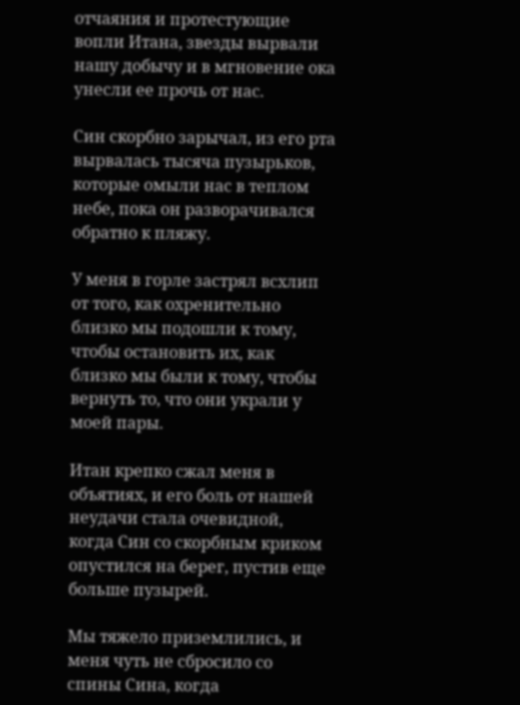отчаяния и протестующие вопли Итана, звезды вырвали нашу добычу и в мгновение ока унесли ее прочь от нас.

Син скорбно зарычал, из его рта вырвалась тысяча пузырьков, которые омыли нас в теплом небе, пока он разворачивался обратно к пляжу.

У меня в горле застрял всхлип от того, как охренительно близко мы подошли к тому, чтобы остановить их, как близко мы были к тому, чтобы вернуть то, что они украли у моей пары.

Итан крепко сжал меня в объятиях, и его боль от нашей неудачи стала очевидной, когда Син со скорбным криком опустился на берег, пустив еще больше пузырей.

Мы тяжело приземлились, и меня чуть не сбросило со спины Сина, когда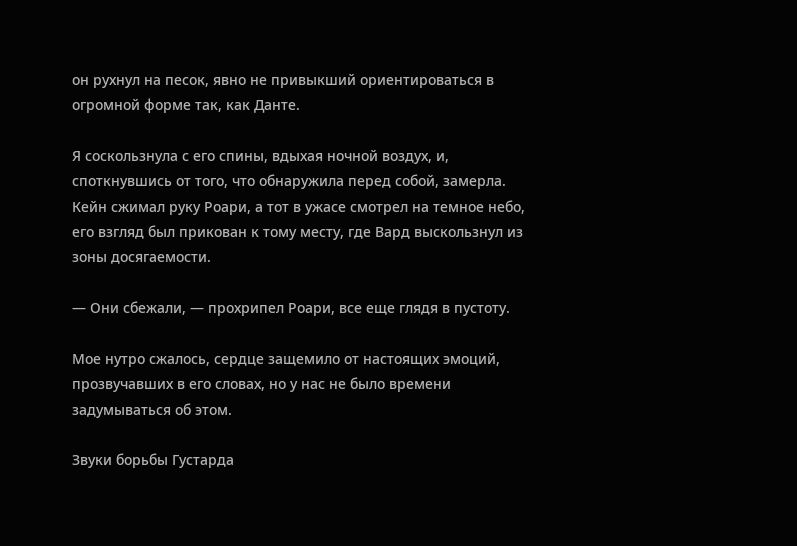он рухнул на песок, явно не привыкший ориентироваться в огромной форме так, как Данте.

Я соскользнула с его спины, вдыхая ночной воздух, и, споткнувшись от того, что обнаружила перед собой, замерла. Кейн сжимал руку Роари, а тот в ужасе смотрел на темное небо, его взгляд был прикован к тому месту, где Вард выскользнул из зоны досягаемости.

— Они сбежали, — прохрипел Роари, все еще глядя в пустоту.

Мое нутро сжалось, сердце защемило от настоящих эмоций, прозвучавших в его словах, но у нас не было времени задумываться об этом.

Звуки борьбы Густарда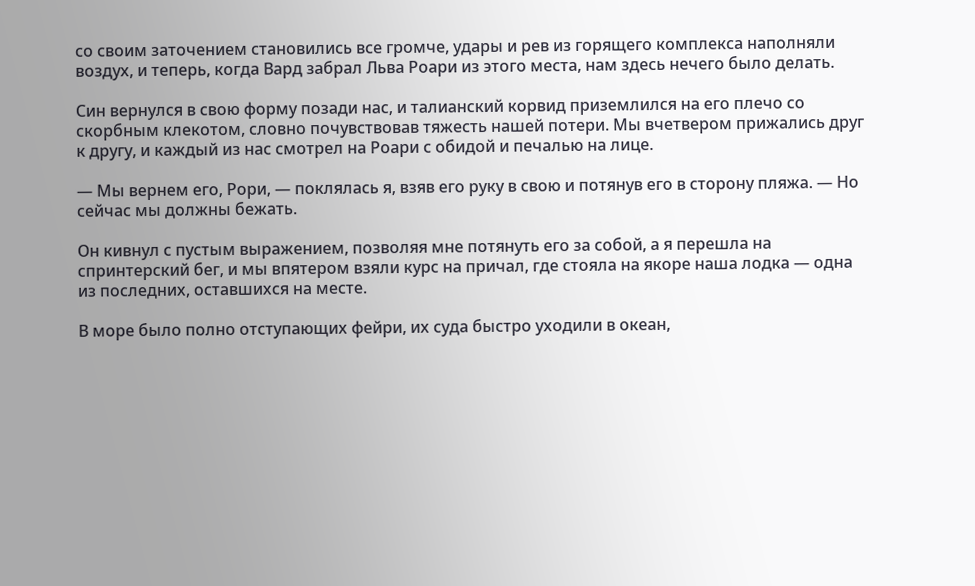со своим заточением становились все громче, удары и рев из горящего комплекса наполняли воздух, и теперь, когда Вард забрал Льва Роари из этого места, нам здесь нечего было делать.

Син вернулся в свою форму позади нас, и талианский корвид приземлился на его плечо со скорбным клекотом, словно почувствовав тяжесть нашей потери. Мы вчетвером прижались друг к другу, и каждый из нас смотрел на Роари с обидой и печалью на лице.

— Мы вернем его, Рори, — поклялась я, взяв его руку в свою и потянув его в сторону пляжа. — Но сейчас мы должны бежать.

Он кивнул с пустым выражением, позволяя мне потянуть его за собой, а я перешла на спринтерский бег, и мы впятером взяли курс на причал, где стояла на якоре наша лодка — одна из последних, оставшихся на месте.

В море было полно отступающих фейри, их суда быстро уходили в океан,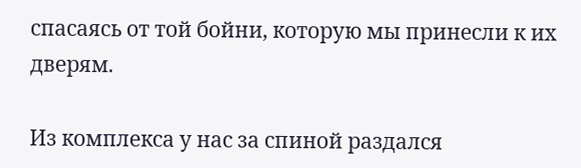спасаясь от той бойни, которую мы принесли к их дверям.

Из комплекса у нас за спиной раздался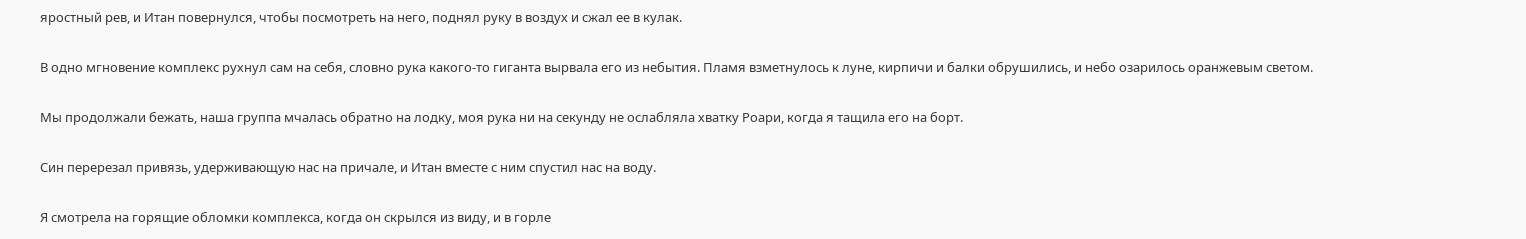яростный рев, и Итан повернулся, чтобы посмотреть на него, поднял руку в воздух и сжал ее в кулак.

В одно мгновение комплекс рухнул сам на себя, словно рука какого-то гиганта вырвала его из небытия. Пламя взметнулось к луне, кирпичи и балки обрушились, и небо озарилось оранжевым светом.

Мы продолжали бежать, наша группа мчалась обратно на лодку, моя рука ни на секунду не ослабляла хватку Роари, когда я тащила его на борт.

Син перерезал привязь, удерживающую нас на причале, и Итан вместе с ним спустил нас на воду.

Я смотрела на горящие обломки комплекса, когда он скрылся из виду, и в горле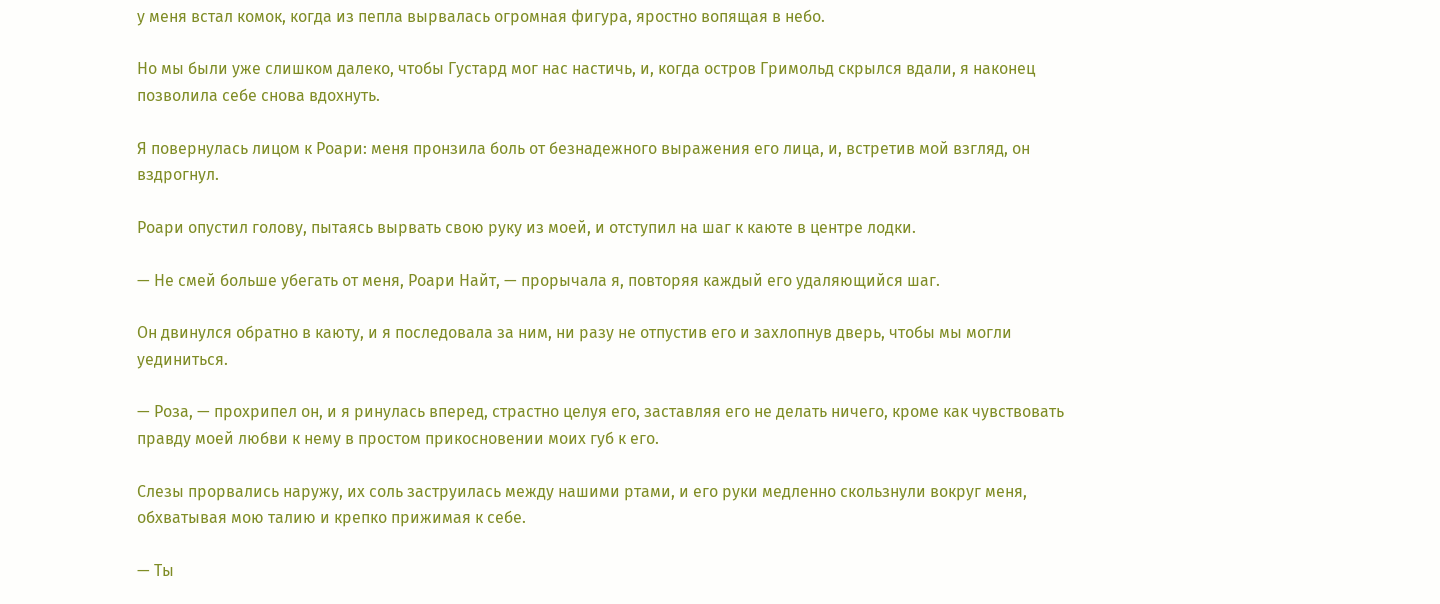у меня встал комок, когда из пепла вырвалась огромная фигура, яростно вопящая в небо.

Но мы были уже слишком далеко, чтобы Густард мог нас настичь, и, когда остров Гримольд скрылся вдали, я наконец позволила себе снова вдохнуть.

Я повернулась лицом к Роари: меня пронзила боль от безнадежного выражения его лица, и, встретив мой взгляд, он вздрогнул.

Роари опустил голову, пытаясь вырвать свою руку из моей, и отступил на шаг к каюте в центре лодки.

— Не смей больше убегать от меня, Роари Найт, — прорычала я, повторяя каждый его удаляющийся шаг.

Он двинулся обратно в каюту, и я последовала за ним, ни разу не отпустив его и захлопнув дверь, чтобы мы могли уединиться.

— Роза, — прохрипел он, и я ринулась вперед, страстно целуя его, заставляя его не делать ничего, кроме как чувствовать правду моей любви к нему в простом прикосновении моих губ к его.

Слезы прорвались наружу, их соль заструилась между нашими ртами, и его руки медленно скользнули вокруг меня, обхватывая мою талию и крепко прижимая к себе.

— Ты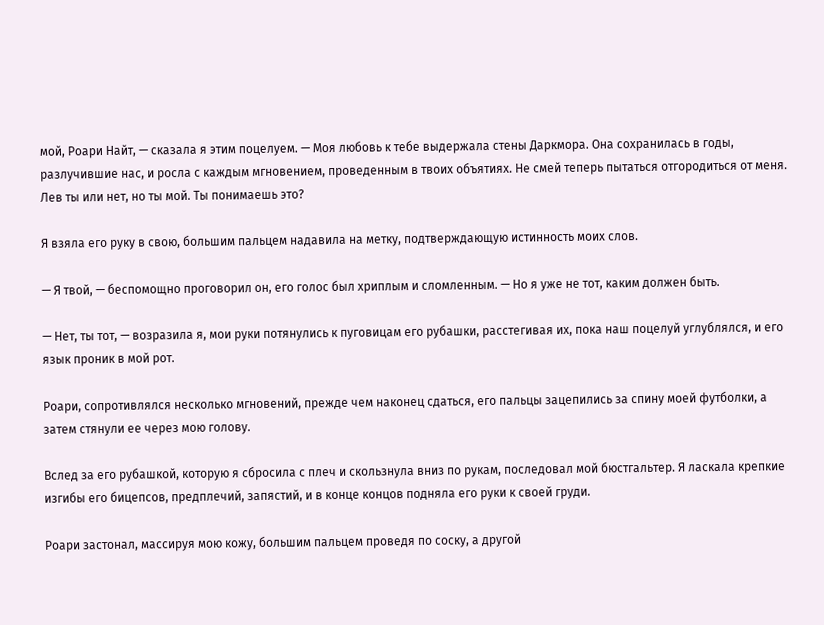мой, Роари Найт, — сказала я этим поцелуем. — Моя любовь к тебе выдержала стены Даркмора. Она сохранилась в годы, разлучившие нас, и росла с каждым мгновением, проведенным в твоих объятиях. Не смей теперь пытаться отгородиться от меня. Лев ты или нет, но ты мой. Ты понимаешь это?

Я взяла его руку в свою, большим пальцем надавила на метку, подтверждающую истинность моих слов.

— Я твой, — беспомощно проговорил он, его голос был хриплым и сломленным. — Но я уже не тот, каким должен быть.

— Нет, ты тот, — возразила я, мои руки потянулись к пуговицам его рубашки, расстегивая их, пока наш поцелуй углублялся, и его язык проник в мой рот.

Роари, сопротивлялся несколько мгновений, прежде чем наконец сдаться, его пальцы зацепились за спину моей футболки, а затем стянули ее через мою голову.

Вслед за его рубашкой, которую я сбросила с плеч и скользнула вниз по рукам, последовал мой бюстгальтер. Я ласкала крепкие изгибы его бицепсов, предплечий, запястий, и в конце концов подняла его руки к своей груди.

Роари застонал, массируя мою кожу, большим пальцем проведя по соску, а другой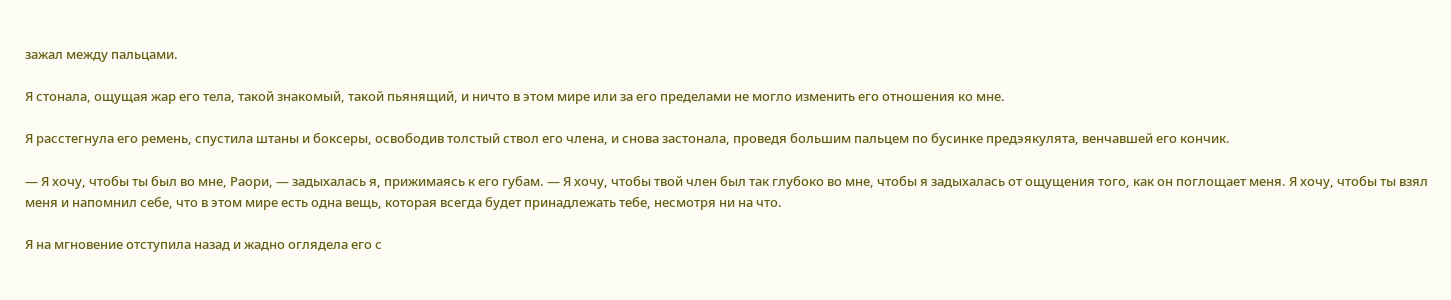зажал между пальцами.

Я стонала, ощущая жар его тела, такой знакомый, такой пьянящий, и ничто в этом мире или за его пределами не могло изменить его отношения ко мне.

Я расстегнула его ремень, спустила штаны и боксеры, освободив толстый ствол его члена, и снова застонала, проведя большим пальцем по бусинке предэякулята, венчавшей его кончик.

— Я хочу, чтобы ты был во мне, Раори, — задыхалась я, прижимаясь к его губам. — Я хочу, чтобы твой член был так глубоко во мне, чтобы я задыхалась от ощущения того, как он поглощает меня. Я хочу, чтобы ты взял меня и напомнил себе, что в этом мире есть одна вещь, которая всегда будет принадлежать тебе, несмотря ни на что.

Я на мгновение отступила назад и жадно оглядела его с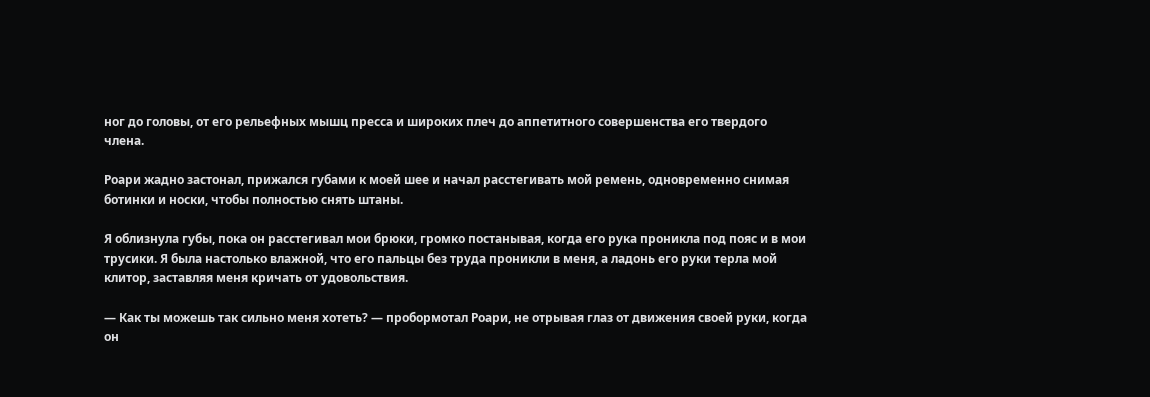ног до головы, от его рельефных мышц пресса и широких плеч до аппетитного совершенства его твердого члена.

Роари жадно застонал, прижался губами к моей шее и начал расстегивать мой ремень, одновременно снимая ботинки и носки, чтобы полностью снять штаны.

Я облизнула губы, пока он расстегивал мои брюки, громко постанывая, когда его рука проникла под пояс и в мои трусики. Я была настолько влажной, что его пальцы без труда проникли в меня, а ладонь его руки терла мой клитор, заставляя меня кричать от удовольствия.

— Как ты можешь так сильно меня хотеть? — пробормотал Роари, не отрывая глаз от движения своей руки, когда он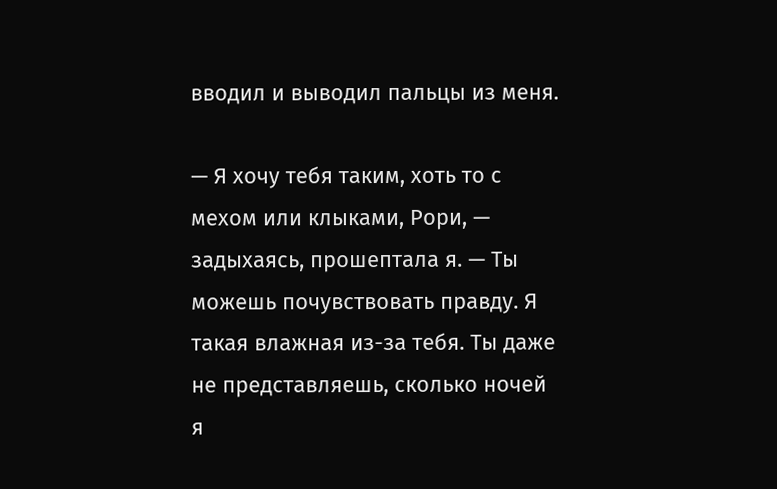вводил и выводил пальцы из меня.

— Я хочу тебя таким, хоть то с мехом или клыками, Рори, — задыхаясь, прошептала я. — Ты можешь почувствовать правду. Я такая влажная из-за тебя. Ты даже не представляешь, сколько ночей я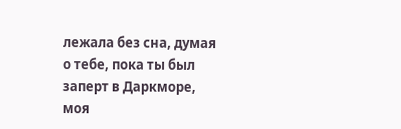лежала без сна, думая о тебе, пока ты был заперт в Даркморе, моя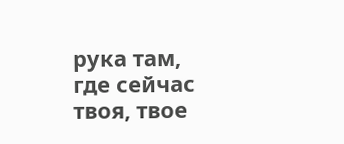рука там, где сейчас твоя, твое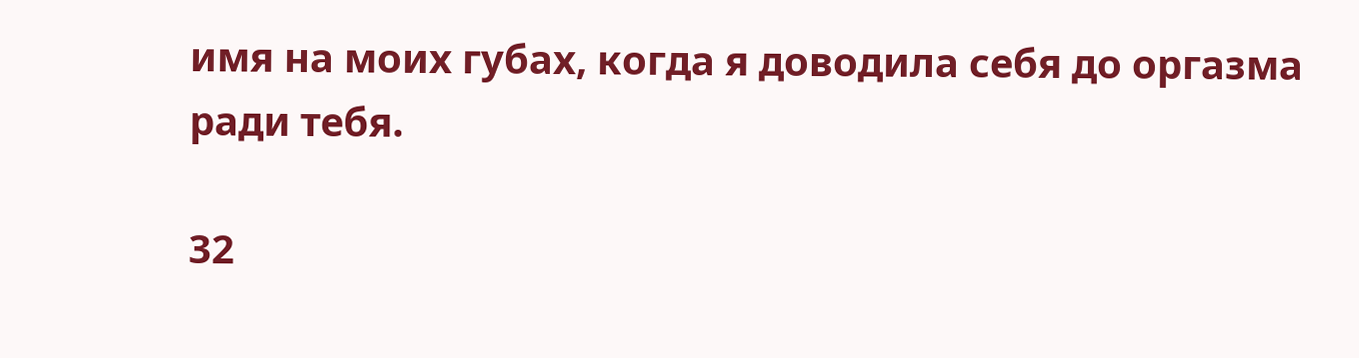имя на моих губах, когда я доводила себя до оргазма ради тебя.

32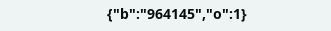{"b":"964145","o":1}